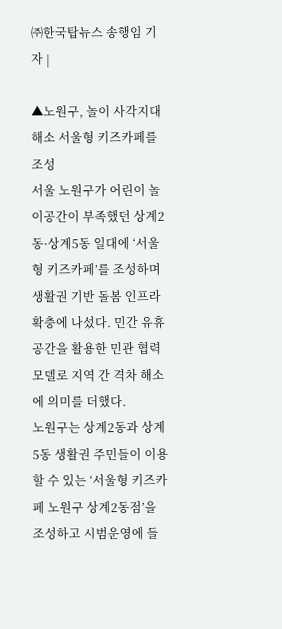㈜한국탑뉴스 송행임 기자 |

▲노원구, 놀이 사각지대 해소 서울형 키즈카페를 조성
서울 노원구가 어린이 놀이공간이 부족했던 상계2동·상계5동 일대에 ‘서울형 키즈카페’를 조성하며 생활권 기반 돌봄 인프라 확충에 나섰다. 민간 유휴공간을 활용한 민관 협력 모델로 지역 간 격차 해소에 의미를 더했다.
노원구는 상계2동과 상계5동 생활권 주민들이 이용할 수 있는 ‘서울형 키즈카페 노원구 상계2동점’을 조성하고 시범운영에 들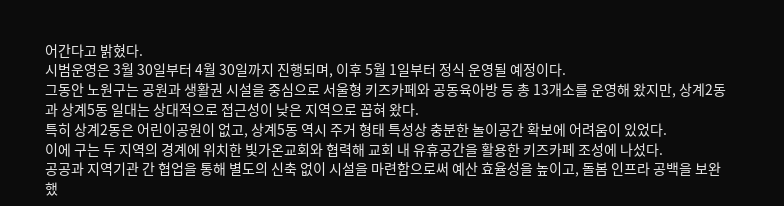어간다고 밝혔다.
시범운영은 3월 30일부터 4월 30일까지 진행되며, 이후 5월 1일부터 정식 운영될 예정이다.
그동안 노원구는 공원과 생활권 시설을 중심으로 서울형 키즈카페와 공동육아방 등 총 13개소를 운영해 왔지만, 상계2동과 상계5동 일대는 상대적으로 접근성이 낮은 지역으로 꼽혀 왔다.
특히 상계2동은 어린이공원이 없고, 상계5동 역시 주거 형태 특성상 충분한 놀이공간 확보에 어려움이 있었다.
이에 구는 두 지역의 경계에 위치한 빛가온교회와 협력해 교회 내 유휴공간을 활용한 키즈카페 조성에 나섰다.
공공과 지역기관 간 협업을 통해 별도의 신축 없이 시설을 마련함으로써 예산 효율성을 높이고, 돌봄 인프라 공백을 보완했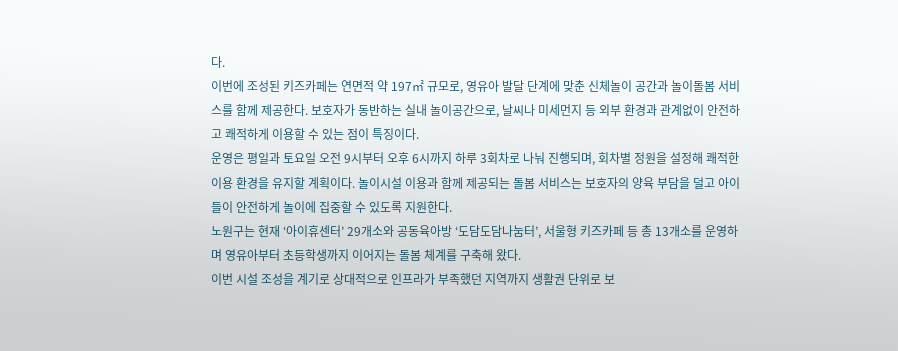다.
이번에 조성된 키즈카페는 연면적 약 197㎡ 규모로, 영유아 발달 단계에 맞춘 신체놀이 공간과 놀이돌봄 서비스를 함께 제공한다. 보호자가 동반하는 실내 놀이공간으로, 날씨나 미세먼지 등 외부 환경과 관계없이 안전하고 쾌적하게 이용할 수 있는 점이 특징이다.
운영은 평일과 토요일 오전 9시부터 오후 6시까지 하루 3회차로 나눠 진행되며, 회차별 정원을 설정해 쾌적한 이용 환경을 유지할 계획이다. 놀이시설 이용과 함께 제공되는 돌봄 서비스는 보호자의 양육 부담을 덜고 아이들이 안전하게 놀이에 집중할 수 있도록 지원한다.
노원구는 현재 ‘아이휴센터’ 29개소와 공동육아방 ‘도담도담나눔터’, 서울형 키즈카페 등 총 13개소를 운영하며 영유아부터 초등학생까지 이어지는 돌봄 체계를 구축해 왔다.
이번 시설 조성을 계기로 상대적으로 인프라가 부족했던 지역까지 생활권 단위로 보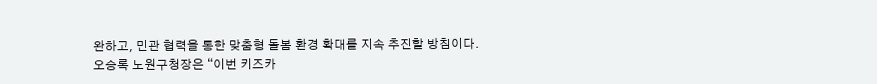완하고, 민관 협력을 통한 맞춤형 돌봄 환경 확대를 지속 추진할 방침이다.
오승록 노원구청장은 “이번 키즈카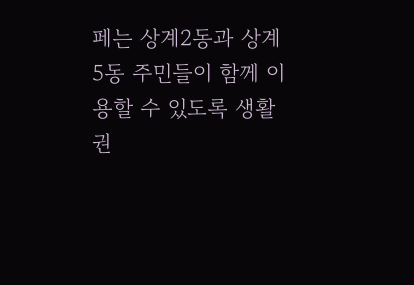페는 상계2동과 상계5동 주민들이 함께 이용할 수 있도록 생활권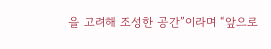을 고려해 조성한 공간”이라며 “앞으로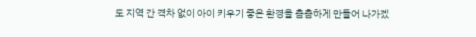도 지역 간 격차 없이 아이 키우기 좋은 환경을 촘촘하게 만들어 나가겠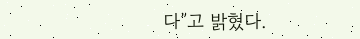다”고 밝혔다.